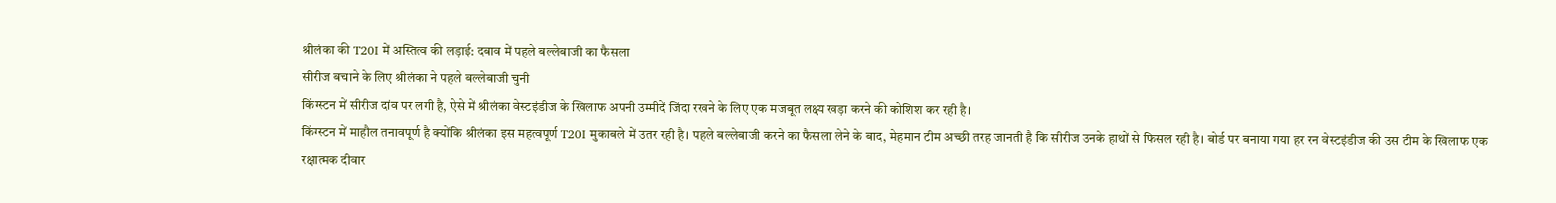श्रीलंका की T20I में अस्तित्व की लड़ाई: दबाव में पहले बल्लेबाजी का फैसला
सीरीज बचाने के लिए श्रीलंका ने पहले बल्लेबाजी चुनी
किंग्स्टन में सीरीज दांव पर लगी है, ऐसे में श्रीलंका वेस्टइंडीज के खिलाफ अपनी उम्मीदें जिंदा रखने के लिए एक मजबूत लक्ष्य खड़ा करने की कोशिश कर रही है।
किंग्स्टन में माहौल तनावपूर्ण है क्योंकि श्रीलंका इस महत्वपूर्ण T20I मुकाबले में उतर रही है। पहले बल्लेबाजी करने का फैसला लेने के बाद, मेहमान टीम अच्छी तरह जानती है कि सीरीज उनके हाथों से फिसल रही है। बोर्ड पर बनाया गया हर रन वेस्टइंडीज की उस टीम के खिलाफ एक रक्षात्मक दीवार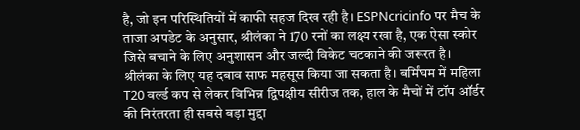है, जो इन परिस्थितियों में काफी सहज दिख रही है। ESPNcricinfo पर मैच के ताजा अपडेट के अनुसार, श्रीलंका ने 170 रनों का लक्ष्य रखा है, एक ऐसा स्कोर जिसे बचाने के लिए अनुशासन और जल्दी विकेट चटकाने की जरूरत है।
श्रीलंका के लिए यह दबाव साफ महसूस किया जा सकता है। बर्मिंघम में महिला T20 वर्ल्ड कप से लेकर विभिन्न द्विपक्षीय सीरीज तक, हाल के मैचों में टॉप ऑर्डर की निरंतरता ही सबसे बड़ा मुद्दा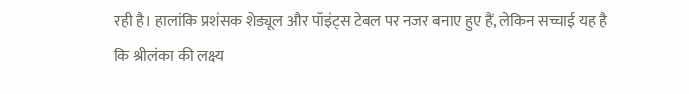रही है। हालांकि प्रशंसक शेड्यूल और पॉइंट्स टेबल पर नजर बनाए हुए हैं, लेकिन सच्चाई यह है कि श्रीलंका की लक्ष्य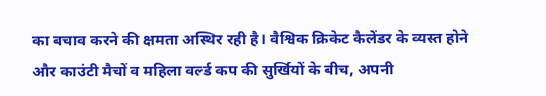का बचाव करने की क्षमता अस्थिर रही है। वैश्विक क्रिकेट कैलेंडर के व्यस्त होने और काउंटी मैचों व महिला वर्ल्ड कप की सुर्खियों के बीच, अपनी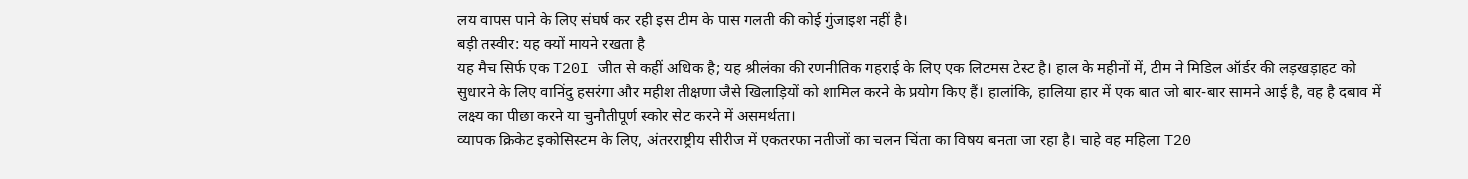लय वापस पाने के लिए संघर्ष कर रही इस टीम के पास गलती की कोई गुंजाइश नहीं है।
बड़ी तस्वीर: यह क्यों मायने रखता है
यह मैच सिर्फ एक T20I जीत से कहीं अधिक है; यह श्रीलंका की रणनीतिक गहराई के लिए एक लिटमस टेस्ट है। हाल के महीनों में, टीम ने मिडिल ऑर्डर की लड़खड़ाहट को सुधारने के लिए वानिंदु हसरंगा और महीश तीक्षणा जैसे खिलाड़ियों को शामिल करने के प्रयोग किए हैं। हालांकि, हालिया हार में एक बात जो बार-बार सामने आई है, वह है दबाव में लक्ष्य का पीछा करने या चुनौतीपूर्ण स्कोर सेट करने में असमर्थता।
व्यापक क्रिकेट इकोसिस्टम के लिए, अंतरराष्ट्रीय सीरीज में एकतरफा नतीजों का चलन चिंता का विषय बनता जा रहा है। चाहे वह महिला T20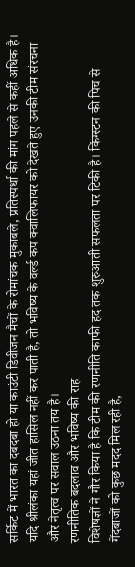सर्किट में भारत का दबदबा हो या काउंटी डिवीजन मैचों के रोमांचक मुकाबले, प्रतिस्पर्धा की मांग पहले से कहीं अधिक है। यदि श्रीलंका यहां जीत हासिल नहीं कर पाती है, तो भविष्य के वर्ल्ड कप क्वालिफायर को देखते हुए उनकी टीम संरचना और नेतृत्व पर सवाल उठना तय है।
रणनीतिक बदलाव और भविष्य की राह
विशेषज्ञों ने गौर किया है कि टीम की रणनीति काफी हद तक शुरुआती सफलता पर टिकी है। किंग्स्टन की पिच से गेंदबाजों को कुछ मदद मिल रही है,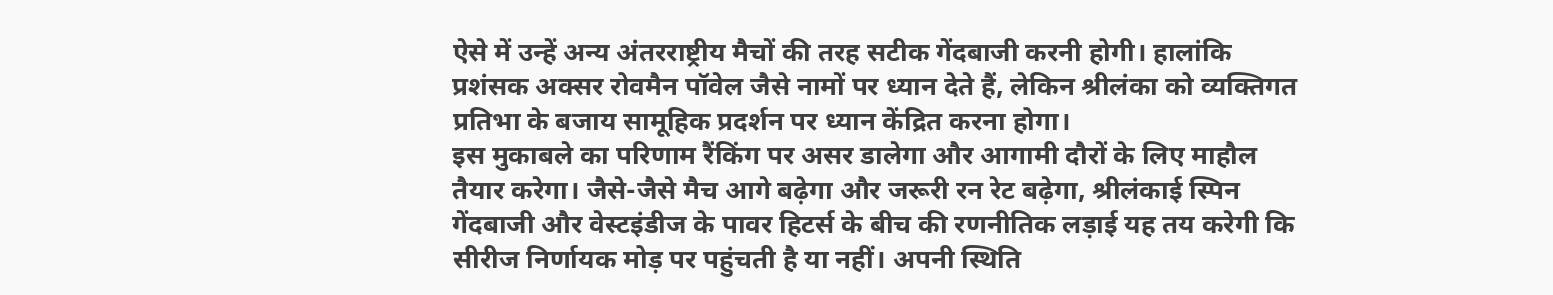ऐसे में उन्हें अन्य अंतरराष्ट्रीय मैचों की तरह सटीक गेंदबाजी करनी होगी। हालांकि प्रशंसक अक्सर रोवमैन पॉवेल जैसे नामों पर ध्यान देते हैं, लेकिन श्रीलंका को व्यक्तिगत प्रतिभा के बजाय सामूहिक प्रदर्शन पर ध्यान केंद्रित करना होगा।
इस मुकाबले का परिणाम रैंकिंग पर असर डालेगा और आगामी दौरों के लिए माहौल तैयार करेगा। जैसे-जैसे मैच आगे बढ़ेगा और जरूरी रन रेट बढ़ेगा, श्रीलंकाई स्पिन गेंदबाजी और वेस्टइंडीज के पावर हिटर्स के बीच की रणनीतिक लड़ाई यह तय करेगी कि सीरीज निर्णायक मोड़ पर पहुंचती है या नहीं। अपनी स्थिति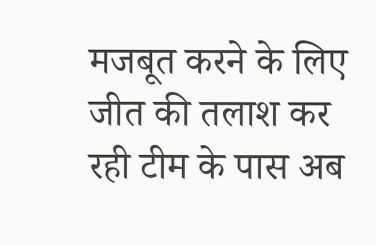मजबूत करने के लिए जीत की तलाश कर रही टीम के पास अब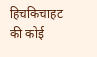हिचकिचाहट की कोई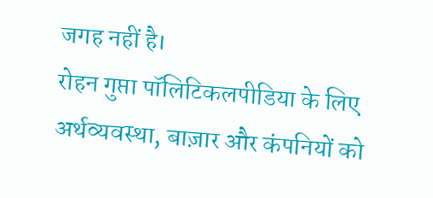जगह नहीं है।
रोहन गुप्ता पॉलिटिकलपीडिया के लिए अर्थव्यवस्था, बाज़ार और कंपनियों को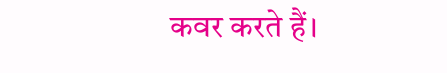कवर करते हैं।